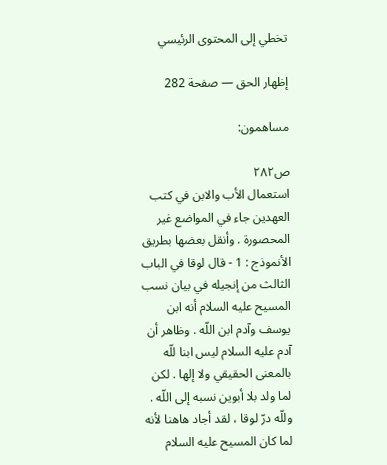تخطي إلى المحتوى الرئيسي

إظهار الحق — صفحة 282

مساهمون:

ص٢٨٢
استعمال الأب والابن في كتب العهدين جاء في المواضع غير المحصورة . وأنقل بعضها بطريق الأنموذج : 1 - قال لوقا في الباب الثالث من إنجيله في بيان نسب المسيح عليه السلام أنه ابن يوسف وآدم ابن اللّه . وظاهر أن آدم عليه السلام ليس ابنا للّه بالمعنى الحقيقي ولا إلها . لكن لما ولد بلا أبوين نسبه إلى اللّه . وللّه درّ لوقا ، لقد أجاد هاهنا لأنه لما كان المسيح عليه السلام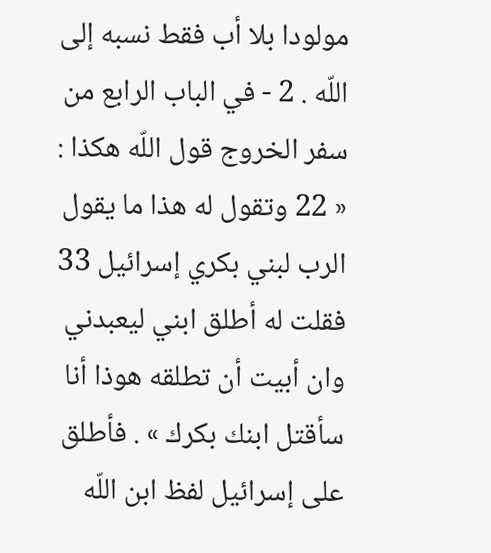مولودا بلا أب فقط نسبه إلى اللّه . 2 - في الباب الرابع من سفر الخروج قول اللّه هكذا : « 22 وتقول له هذا ما يقول الرب لبني بكري إسرائيل 33 فقلت له أطلق ابني ليعبدني وان أبيت أن تطلقه هوذا أنا سأقتل ابنك بكرك » . فأطلق على إسرائيل لفظ ابن اللّه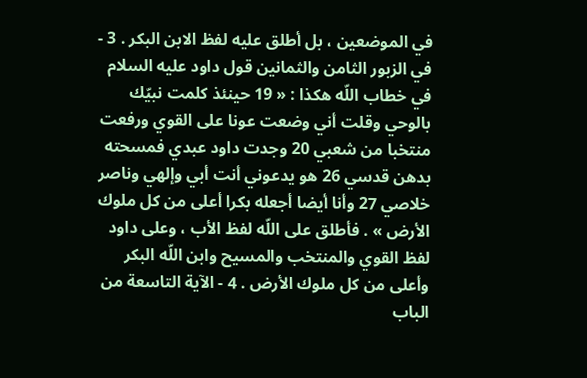في الموضعين ، بل أطلق عليه لفظ الابن البكر . 3 - في الزبور الثامن والثمانين قول داود عليه السلام في خطاب اللّه هكذا : « 19 حينئذ كلمت نبيّك بالوحي وقلت أني وضعت عونا على القوي ورفعت منتخبا من شعبي 20 وجدت داود عبدي فمسحته بدهن قدسي 26 هو يدعوني أنت أبي وإلهي وناصر خلاصي 27 وأنا أيضا أجعله بكرا أعلى من كل ملوك الأرض » . فأطلق على اللّه لفظ الأب ، وعلى داود لفظ القوي والمنتخب والمسيح وابن اللّه البكر وأعلى من كل ملوك الأرض . 4 - الآية التاسعة من الباب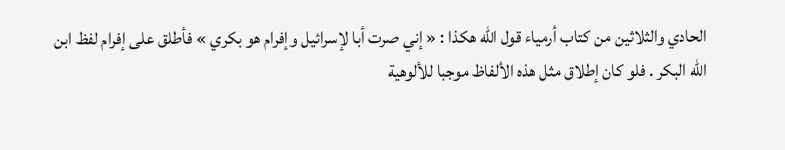الحادي والثلاثين من كتاب أرمياء قول اللّه هكذا : « إني صرت أبا لإسرائيل وإفرام هو بكري » فأطلق على إفرام لفظ ابن اللّه البكر . فلو كان إطلاق مثل هذه الألفاظ موجبا للألوهية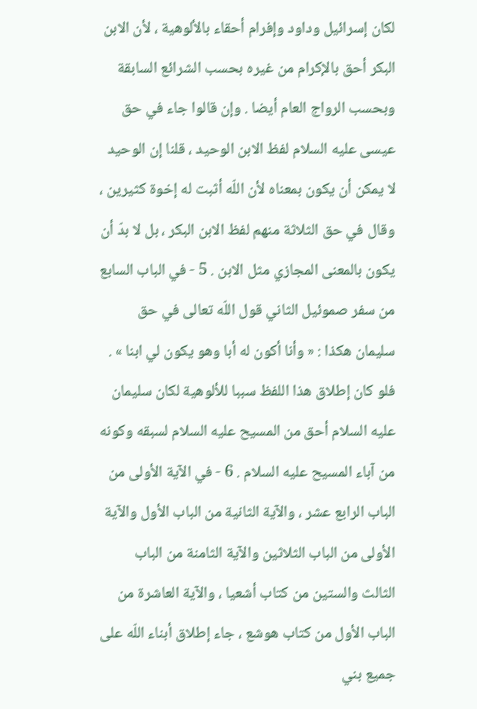لكان إسرائيل وداود وإفرام أحقاء بالألوهية ، لأن الابن البكر أحق بالإكرام من غيره بحسب الشرائع السابقة وبحسب الرواج العام أيضا . وإن قالوا جاء في حق عيسى عليه السلام لفظ الابن الوحيد ، قلنا إن الوحيد لا يمكن أن يكون بمعناه لأن اللّه أثبت له إخوة كثيرين ، وقال في حق الثلاثة منهم لفظ الابن البكر ، بل لا بدّ أن يكون بالمعنى المجازي مثل الابن . 5 - في الباب السابع من سفر صموئيل الثاني قول اللّه تعالى في حق سليمان هكذا : « وأنا أكون له أبا وهو يكون لي ابنا » . فلو كان إطلاق هذا اللفظ سببا للألوهية لكان سليمان عليه السلام أحق من المسيح عليه السلام لسبقه وكونه من آباء المسيح عليه السلام . 6 - في الآية الأولى من الباب الرابع عشر ، والآية الثانية من الباب الأول والآية الأولى من الباب الثلاثين والآية الثامنة من الباب الثالث والستين من كتاب أشعيا ، والآية العاشرة من الباب الأول من كتاب هوشع ، جاء إطلاق أبناء اللّه على جميع بني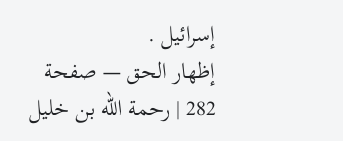إسرائيل .
إظهار الحق — صفحة 282 | رحمة الله بن خليل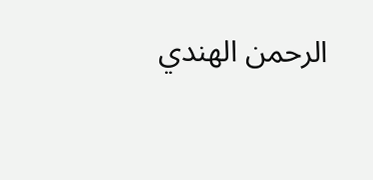الرحمن الهندي